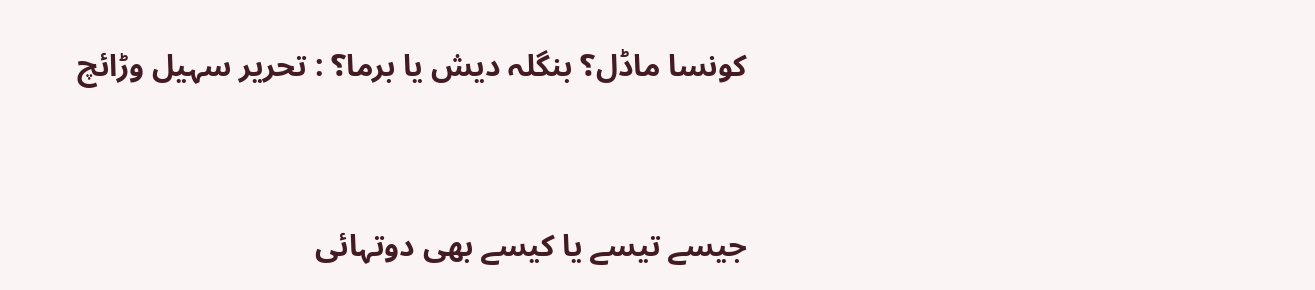کونسا ماڈل؟ بنگلہ دیش یا برما؟ : تحریر سہیل وڑائچ


جیسے تیسے یا کیسے بھی دوتہائی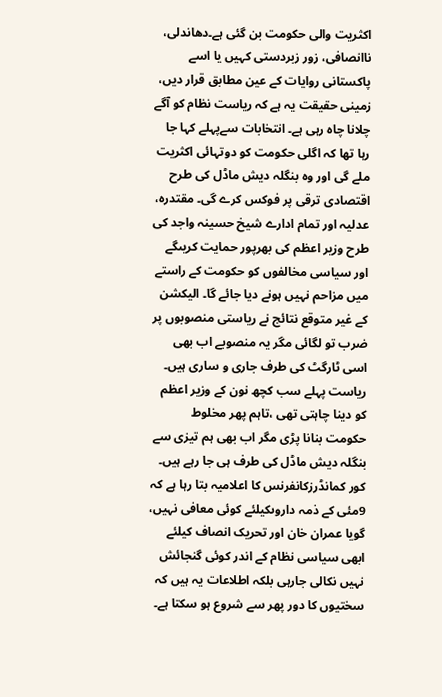اکثریت والی حکومت بن گئی ہے۔دھاندلی، ناانصافی، زور زبردستی کہیں یا اسے پاکستانی روایات کے عین مطابق قرار دیں، زمینی حقیقت یہ ہے کہ ریاست نظام کو آگے چلانا چاہ رہی ہے۔ انتخابات سےپہلے کہا جا رہا تھا کہ اگلی حکومت کو دوتہائی اکثریت ملے گی اور وہ بنگلہ دیش ماڈل کی طرح اقتصادی ترقی پر فوکس کرے گی۔ مقتدرہ، عدلیہ اور تمام ادارے شیخ حسینہ واجد کی طرح وزیر اعظم کی بھرپور حمایت کریںگے اور سیاسی مخالفوں کو حکومت کے راستے میں مزاحم نہیں ہونے دیا جائے گا۔ الیکشن کے غیر متوقع نتائج نے ریاستی منصوبوں پر ضرب تو لگائی مگر یہ منصوبے اب بھی اسی ٹارگٹ کی طرف جاری و ساری ہیں۔ ریاست پہلے سب کچھ نون کے وزیر اعظم کو دینا چاہتی تھی ،تاہم پھر مخلوط حکومت بنانا پڑی مگر اب بھی ہم تیزی سے بنگلہ دیش ماڈل کی طرف ہی جا رہے ہیں۔ کور کمانڈرزکانفرنس کا اعلامیہ بتا رہا ہے کہ 9مئی کے ذمہ داروںکیلئے کوئی معافی نہیں، گویا عمران خان اور تحریک انصاف کیلئے ابھی سیاسی نظام کے اندر کوئی گنجائش نہیں نکالی جارہی بلکہ اطلاعات یہ ہیں کہ سختیوں کا دور پھر سے شروع ہو سکتا ہے۔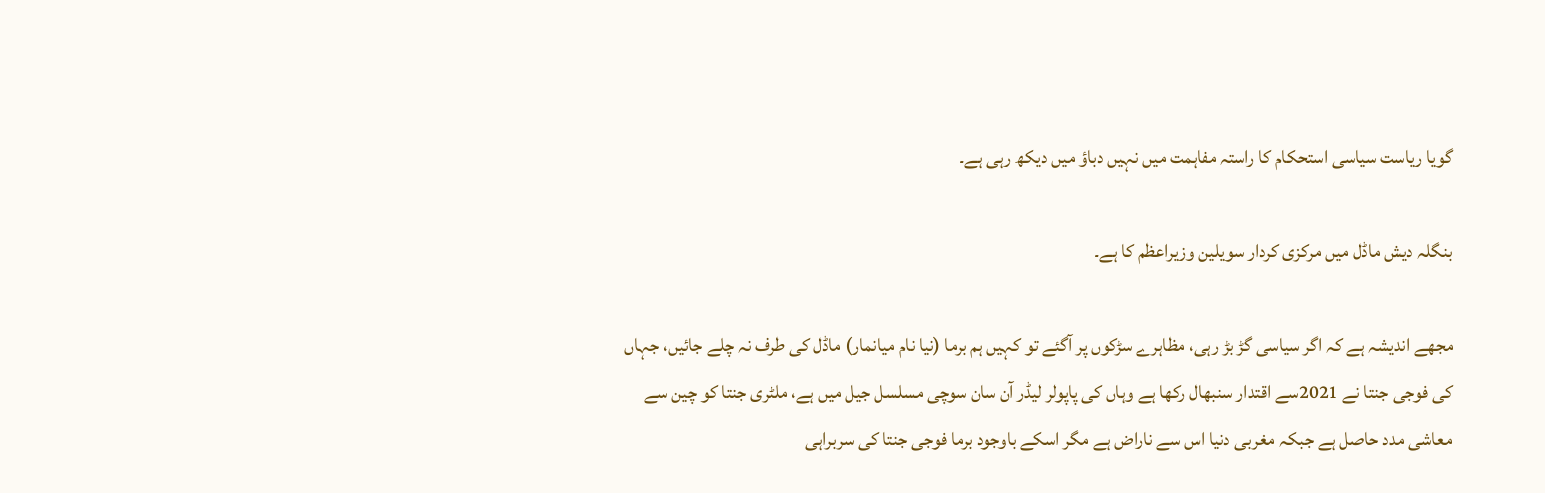گویا ریاست سیاسی استحکام کا راستہ مفاہمت میں نہیں دباؤ میں دیکھ رہی ہے۔

بنگلہ دیش ماڈل میں مرکزی کردار سویلین وزیراعظم کا ہے۔

مجھے اندیشہ ہے کہ اگر سیاسی گڑ بڑ رہی، مظاہرے سڑکوں پر آگئے تو کہیں ہم برما (نیا نام میانمار) ماڈل کی طرف نہ چلے جائیں، جہاں کی فوجی جنتا نے 2021سے اقتدار سنبھال رکھا ہے وہاں کی پاپولر لیڈر آن سان سوچی مسلسل جیل میں ہے، ملٹری جنتا کو چین سے معاشی مدد حاصل ہے جبکہ مغربی دنیا اس سے ناراض ہے مگر اسکے باوجود برما فوجی جنتا کی سربراہی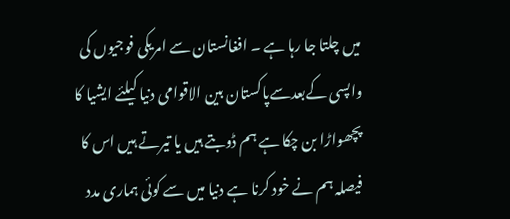میں چلتا جا رہا ہے ۔ افغانستان سے امریکی فوجیوں کی واپسی کےبعدسےپاکستان بین الاقوامی دنیا کیلئے ایشیا کا پچھواڑا بن چکا ہے ہم ڈوبتے ہیں یا تیرتے ہیں اس کا فیصلہ ہم نے خود کرنا ہے دنیا میں سے کوئی ہماری مدد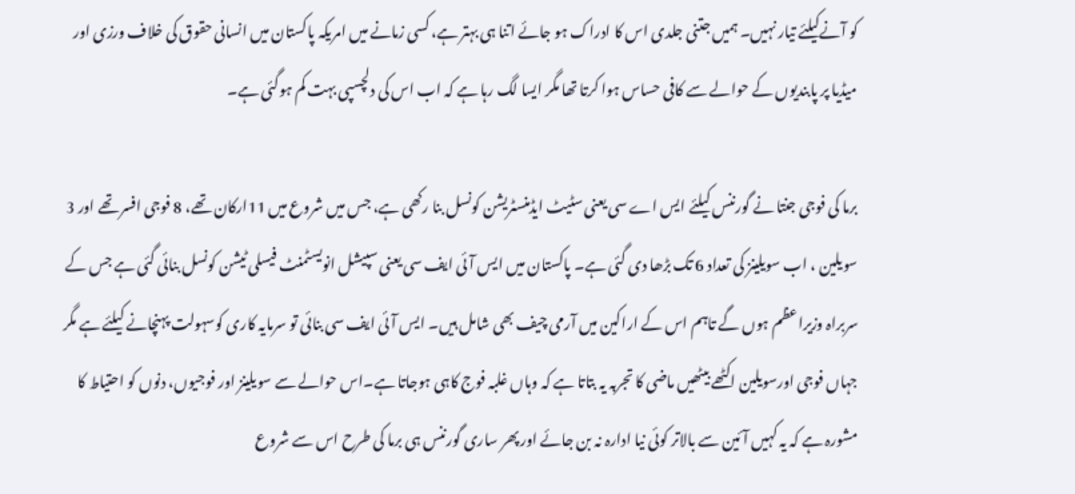کو آنےکیلئے تیار نہیں۔ ہمیں جتنی جلدی اس کا ادراک ہو جائے اتنا ہی بہتر ہے، کسی زمانے میں امریکہ پاکستان میں انسانی حقوق کی خلاف ورزی اور میڈیا پر پابندیوں کے حوالے سے کافی حساس ہوا کرتا تھا مگر ایسا لگ رہا ہے کہ اب اس کی دلچسپی بہت کم ہوگئی ہے۔

برما کی فوجی جنتا نے گورننس کیلئے ایس اے سی یعنی سٹیٹ ایڈمنسٹریشن کونسل بنا رکھی ہے، جس میں شروع میں 11ارکان تھے، 8 فوجی افسر تھے اور 3 سویلین ، اب سویلینز کی تعداد 6 تک بڑھا دی گئی ہے۔ پاکستان میں ایس آئی ایف سی یعنی سپیشل انویسٹمنٹ فیسلی ٹیشن کونسل بنائی گئی ہے جس کے سربراہ وزیراعظم ہوں گے تاہم اس کے اراکین میں آرمی چیف بھی شامل ہیں۔ ایس آئی ایف سی بنائی تو سرمایہ کاری کوسہولت پہنچانے کیلئے ہے مگر جہاں فوجی اورسویلین اکٹھے بیٹھیں ماضی کا تجربہ یہ بتاتا ہے کہ وہاں غلبہ فوج کاہی ہوجاتا ہے۔اس حوالے سے سویلینز اور فوجیوں، دنوں کو احتیاط کا مشورہ ہے کہ یہ کہیں آئین سے بالاتر کوئی نیا ادارہ نہ بن جائے اور پھر ساری گورننس ہی برما کی طرح اس سے شروع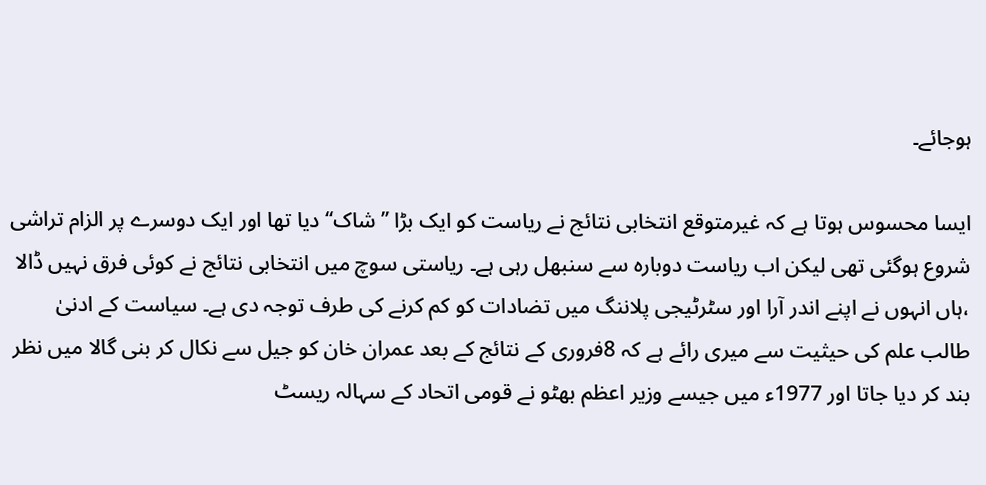ہوجائے۔

ایسا محسوس ہوتا ہے کہ غیرمتوقع انتخابی نتائج نے ریاست کو ایک بڑا ’’شاک‘‘ دیا تھا اور ایک دوسرے پر الزام تراشی شروع ہوگئی تھی لیکن اب ریاست دوبارہ سے سنبھل رہی ہے۔ ریاستی سوچ میں انتخابی نتائج نے کوئی فرق نہیں ڈالا ،ہاں انہوں نے اپنے اندر آرا اور سٹرٹیجی پلاننگ میں تضادات کو کم کرنے کی طرف توجہ دی ہے۔ سیاست کے ادنیٰ طالب علم کی حیثیت سے میری رائے ہے کہ 8فروری کے نتائج کے بعد عمران خان کو جیل سے نکال کر بنی گالا میں نظر بند کر دیا جاتا اور 1977ء میں جیسے وزیر اعظم بھٹو نے قومی اتحاد کے سہالہ ریسٹ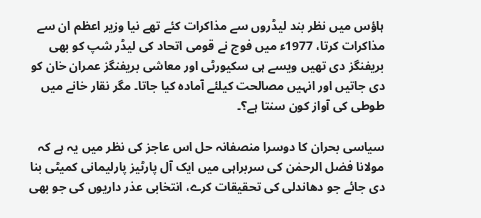ہاؤس میں نظر بند لیڈروں سے مذاکرات کئے تھے نیا وزیر اعظم ان سے مذاکرات کرتا، 1977ء میں فوج نے قومی اتحاد کی لیڈر شپ کو بھی بریفنگز دی تھیں ویسے ہی سکیورٹی اور معاشی بریفنگز عمران خان کو دی جاتیں اور انہیں مصالحت کیلئے آمادہ کیا جاتا۔ مگر نقار خانے میں طوطی کی آواز کون سنتا ہے؟۔

سیاسی بحران کا دوسرا منصفانہ حل اس عاجز کی نظر میں یہ ہے کہ مولانا فضل الرحمٰن کی سربراہی میں ایک آل پارٹیز پارلیمانی کمیٹی بنا دی جائے جو دھاندلی کی تحقیقات کرے، انتخابی عذر داریوں کی جو بھی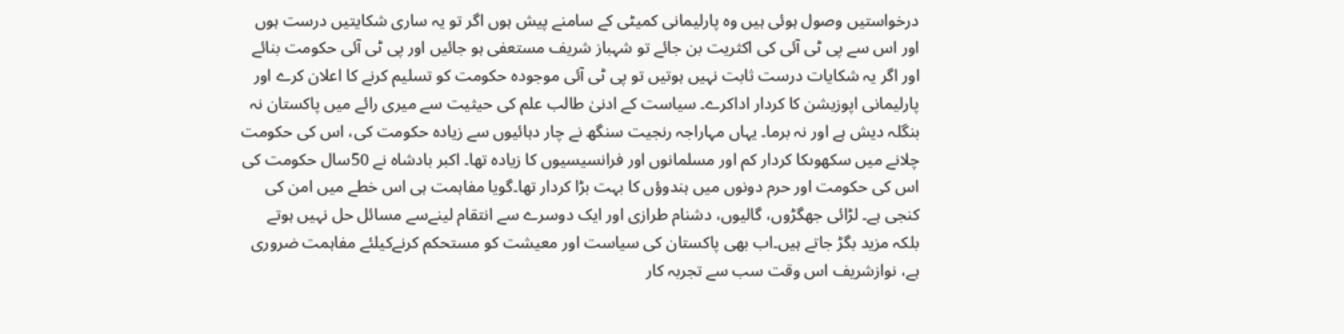درخواستیں وصول ہوئی ہیں وہ پارلیمانی کمیٹی کے سامنے پیش ہوں اگر تو یہ ساری شکایتیں درست ہوں اور اس سے پی ٹی آئی کی اکثریت بن جائے تو شہباز شریف مستعفی ہو جائیں اور پی ٹی آئی حکومت بنائے اور اگر یہ شکایات درست ثابت نہیں ہوتیں تو پی ٹی آئی موجودہ حکومت کو تسلیم کرنے کا اعلان کرے اور پارلیمانی اپوزیشن کا کردار اداکرے۔ سیاست کے ادنیٰ طالب علم کی حیثیت سے میری رائے میں پاکستان نہ بنگلہ دیش ہے اور نہ برما۔ یہاں مہاراجہ رنجیت سنگھ نے چار دہائیوں سے زیادہ حکومت کی، اس کی حکومت چلانے میں سکھوںکا کردار کم اور مسلمانوں اور فرانسیسیوں کا زیادہ تھا۔ اکبر بادشاہ نے 50سال حکومت کی اس کی حکومت اور حرم دونوں میں ہندوؤں کا بہت بڑا کردار تھا۔گویا مفاہمت ہی اس خطے میں امن کی کنجی ہے۔ لڑائی جھگڑوں، گالیوں، دشنام طرازی اور ایک دوسرے سے انتقام لینےسے مسائل حل نہیں ہوتے بلکہ مزید بگڑ جاتے ہیں۔اب بھی پاکستان کی سیاست اور معیشت کو مستحکم کرنےکیلئے مفاہمت ضروری ہے، نوازشریف اس وقت سب سے تجربہ کار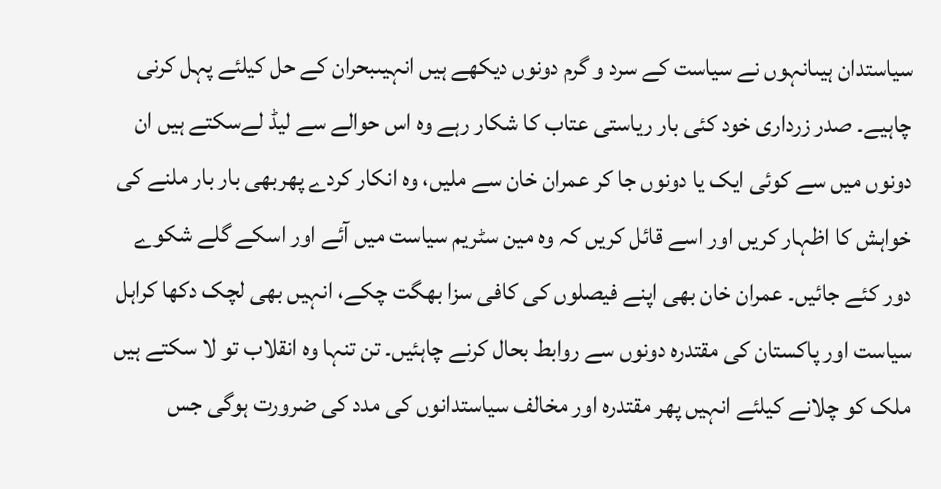سیاستدان ہیںانہوں نے سیاست کے سرد و گرم دونوں دیکھے ہیں انہیںبحران کے حل کیلئے پہل کرنی چاہیے۔ صدر زرداری خود کئی بار ریاستی عتاب کا شکار رہے وہ اس حوالے سے لیڈ لےسکتے ہیں ان دونوں میں سے کوئی ایک یا دونوں جا کر عمران خان سے ملیں، وہ انکار کردے پھربھی بار بار ملنے کی خواہش کا اظہار کریں اور اسے قائل کریں کہ وہ مین سٹریم سیاست میں آئے اور اسکے گلے شکوے دور کئے جائیں۔ عمران خان بھی اپنے فیصلوں کی کافی سزا بھگت چکے، انہیں بھی لچک دکھا کراہل سیاست اور پاکستان کی مقتدرہ دونوں سے روابط بحال کرنے چاہئیں۔ تن تنہا وہ انقلاب تو لا سکتے ہیں ملک کو چلانے کیلئے انہیں پھر مقتدرہ اور مخالف سیاستدانوں کی مدد کی ضرورت ہوگی جس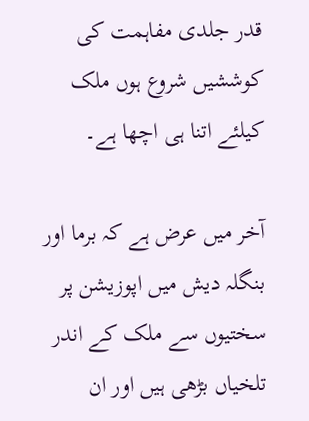قدر جلدی مفاہمت کی کوششیں شروع ہوں ملک کیلئے اتنا ہی اچھا ہے۔

آخر میں عرض ہے کہ برما اور بنگلہ دیش میں اپوزیشن پر سختیوں سے ملک کے اندر تلخیاں بڑھی ہیں اور ان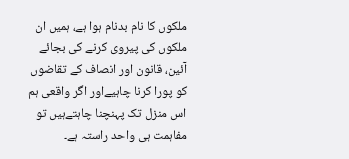ملکوں کا نام بدنام ہوا ہے، ہمیں ان ملکوں کی پیروی کرنے کی بجائے آئین، قانون اور انصاف کے تقاضوں کو پورا کرنا چاہیےاور اگر واقعی ہم اس منزل تک پہنچنا چاہتےہیں تو مفاہمت ہی واحد راستہ ہے۔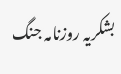بشکریہ روزنامہ جنگ